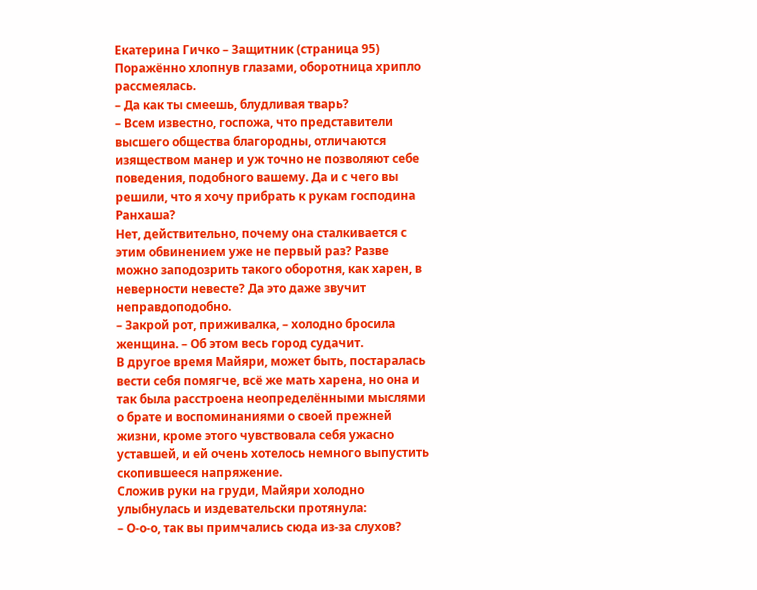Екатерина Гичко – Защитник (страница 95)
Поражённо хлопнув глазами, оборотница хрипло рассмеялась.
– Да как ты смеешь, блудливая тварь?
– Всем известно, госпожа, что представители высшего общества благородны, отличаются изяществом манер и уж точно не позволяют себе поведения, подобного вашему. Да и с чего вы решили, что я хочу прибрать к рукам господина Ранхаша?
Нет, действительно, почему она сталкивается с этим обвинением уже не первый раз? Разве можно заподозрить такого оборотня, как харен, в неверности невесте? Да это даже звучит неправдоподобно.
– Закрой рот, приживалка, – холодно бросила женщина. – Об этом весь город судачит.
В другое время Майяри, может быть, постаралась вести себя помягче, всё же мать харена, но она и так была расстроена неопределёнными мыслями о брате и воспоминаниями о своей прежней жизни, кроме этого чувствовала себя ужасно уставшей, и ей очень хотелось немного выпустить скопившееся напряжение.
Сложив руки на груди, Майяри холодно улыбнулась и издевательски протянула:
– О-о-о, так вы примчались сюда из-за слухов?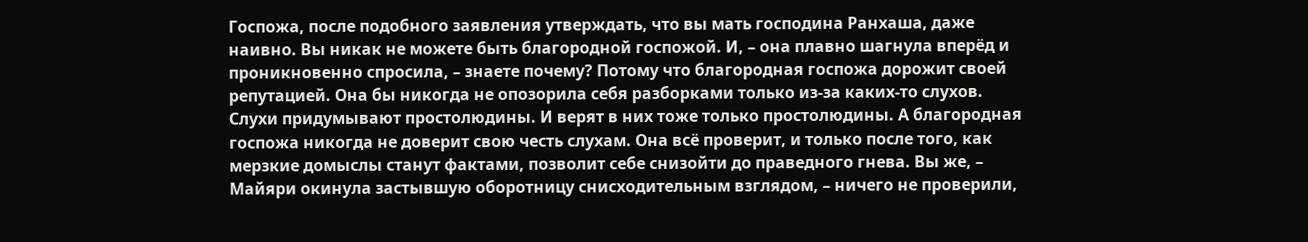Госпожа, после подобного заявления утверждать, что вы мать господина Ранхаша, даже наивно. Вы никак не можете быть благородной госпожой. И, – она плавно шагнула вперёд и проникновенно спросила, – знаете почему? Потому что благородная госпожа дорожит своей репутацией. Она бы никогда не опозорила себя разборками только из-за каких-то слухов. Слухи придумывают простолюдины. И верят в них тоже только простолюдины. А благородная госпожа никогда не доверит свою честь слухам. Она всё проверит, и только после того, как мерзкие домыслы станут фактами, позволит себе снизойти до праведного гнева. Вы же, – Майяри окинула застывшую оборотницу снисходительным взглядом, – ничего не проверили,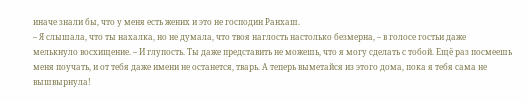иначе знали бы, что у меня есть жених и это не господин Ранхаш.
– Я слышала, что ты нахалка, но не думала, что твоя наглость настолько безмерна, – в голосе гостьи даже мелькнуло восхищение. – И глупость. Ты даже представить не можешь, что я могу сделать с тобой. Ещё раз посмеешь меня поучать, и от тебя даже имени не останется, тварь. А теперь выметайся из этого дома, пока я тебя сама не вышвырнула!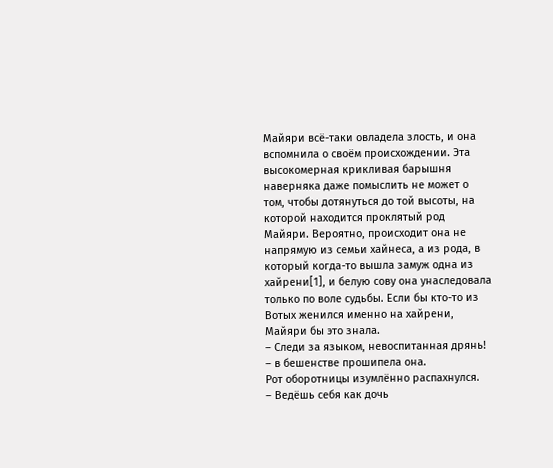Майяри всё-таки овладела злость, и она вспомнила о своём происхождении. Эта высокомерная крикливая барышня наверняка даже помыслить не может о том, чтобы дотянуться до той высоты, на которой находится проклятый род Майяри. Вероятно, происходит она не напрямую из семьи хайнеса, а из рода, в который когда-то вышла замуж одна из хайрени[1], и белую сову она унаследовала только по воле судьбы. Если бы кто-то из Вотых женился именно на хайрени, Майяри бы это знала.
– Следи за языком, невоспитанная дрянь! – в бешенстве прошипела она.
Рот оборотницы изумлённо распахнулся.
– Ведёшь себя как дочь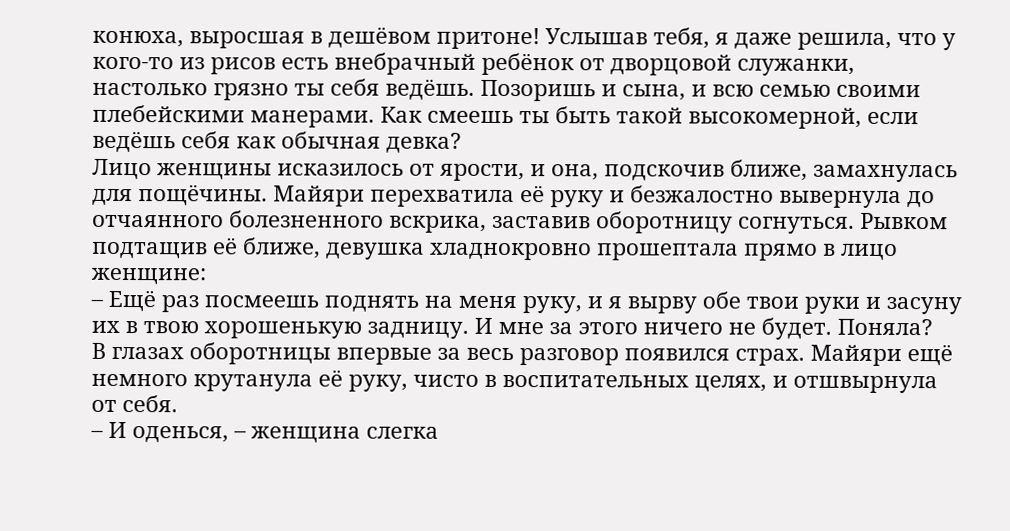конюха, выросшая в дешёвом притоне! Услышав тебя, я даже решила, что у кого-то из рисов есть внебрачный ребёнок от дворцовой служанки, настолько грязно ты себя ведёшь. Позоришь и сына, и всю семью своими плебейскими манерами. Как смеешь ты быть такой высокомерной, если ведёшь себя как обычная девка?
Лицо женщины исказилось от ярости, и она, подскочив ближе, замахнулась для пощёчины. Майяри перехватила её руку и безжалостно вывернула до отчаянного болезненного вскрика, заставив оборотницу согнуться. Рывком подтащив её ближе, девушка хладнокровно прошептала прямо в лицо женщине:
– Ещё раз посмеешь поднять на меня руку, и я вырву обе твои руки и засуну их в твою хорошенькую задницу. И мне за этого ничего не будет. Поняла?
В глазах оборотницы впервые за весь разговор появился страх. Майяри ещё немного крутанула её руку, чисто в воспитательных целях, и отшвырнула от себя.
– И оденься, – женщина слегка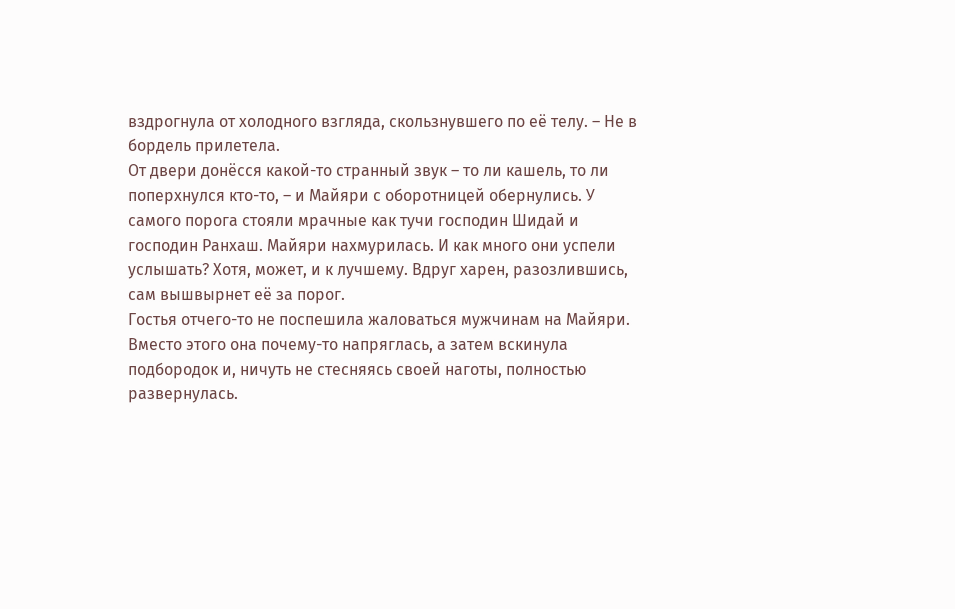вздрогнула от холодного взгляда, скользнувшего по её телу. – Не в бордель прилетела.
От двери донёсся какой-то странный звук – то ли кашель, то ли поперхнулся кто-то, – и Майяри с оборотницей обернулись. У самого порога стояли мрачные как тучи господин Шидай и господин Ранхаш. Майяри нахмурилась. И как много они успели услышать? Хотя, может, и к лучшему. Вдруг харен, разозлившись, сам вышвырнет её за порог.
Гостья отчего-то не поспешила жаловаться мужчинам на Майяри. Вместо этого она почему-то напряглась, а затем вскинула подбородок и, ничуть не стесняясь своей наготы, полностью развернулась.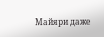Майяри даже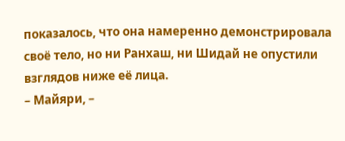показалось, что она намеренно демонстрировала своё тело, но ни Ранхаш, ни Шидай не опустили взглядов ниже её лица.
– Майяри, –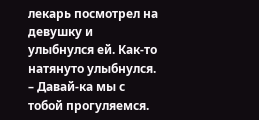лекарь посмотрел на девушку и улыбнулся ей. Как-то натянуто улыбнулся. – Давай-ка мы с тобой прогуляемся.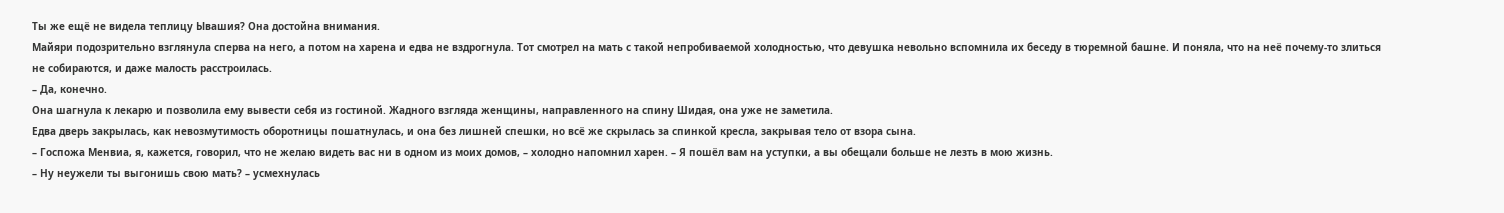Ты же ещё не видела теплицу Ывашия? Она достойна внимания.
Майяри подозрительно взглянула сперва на него, а потом на харена и едва не вздрогнула. Тот смотрел на мать с такой непробиваемой холодностью, что девушка невольно вспомнила их беседу в тюремной башне. И поняла, что на неё почему-то злиться не собираются, и даже малость расстроилась.
– Да, конечно.
Она шагнула к лекарю и позволила ему вывести себя из гостиной. Жадного взгляда женщины, направленного на спину Шидая, она уже не заметила.
Едва дверь закрылась, как невозмутимость оборотницы пошатнулась, и она без лишней спешки, но всё же скрылась за спинкой кресла, закрывая тело от взора сына.
– Госпожа Менвиа, я, кажется, говорил, что не желаю видеть вас ни в одном из моих домов, – холодно напомнил харен. – Я пошёл вам на уступки, а вы обещали больше не лезть в мою жизнь.
– Ну неужели ты выгонишь свою мать? – усмехнулась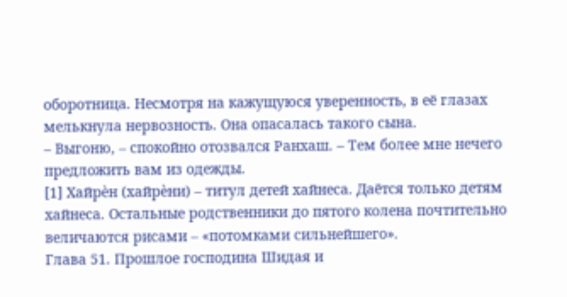оборотница. Несмотря на кажущуюся уверенность, в её глазах мелькнула нервозность. Она опасалась такого сына.
– Выгоню, – спокойно отозвался Ранхаш. – Тем более мне нечего предложить вам из одежды.
[1] Хайрѐн (хайрѐни) – титул детей хайнеса. Даётся только детям хайнеса. Остальные родственники до пятого колена почтительно величаются рисами – «потомками сильнейшего».
Глава 51. Прошлое господина Шидая и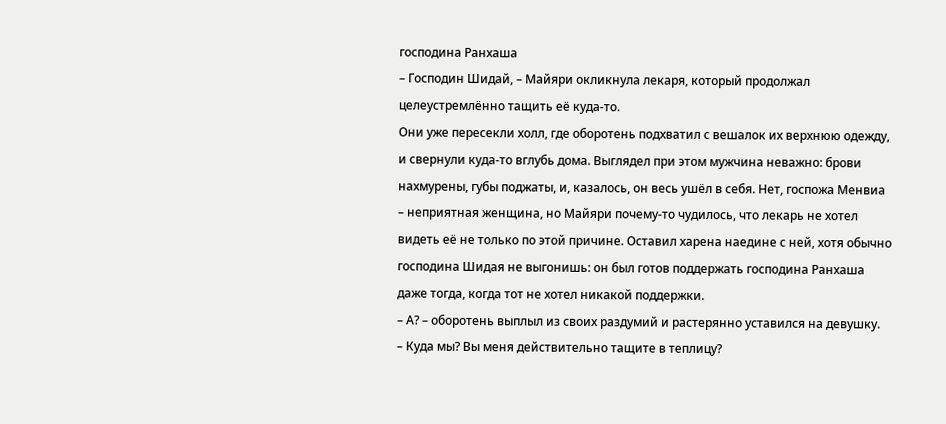господина Ранхаша
– Господин Шидай, – Майяри окликнула лекаря, который продолжал целеустремлённо тащить её куда-то.
Они уже пересекли холл, где оборотень подхватил с вешалок их верхнюю одежду, и свернули куда-то вглубь дома. Выглядел при этом мужчина неважно: брови нахмурены, губы поджаты, и, казалось, он весь ушёл в себя. Нет, госпожа Менвиа – неприятная женщина, но Майяри почему-то чудилось, что лекарь не хотел видеть её не только по этой причине. Оставил харена наедине с ней, хотя обычно господина Шидая не выгонишь: он был готов поддержать господина Ранхаша даже тогда, когда тот не хотел никакой поддержки.
– А? – оборотень выплыл из своих раздумий и растерянно уставился на девушку.
– Куда мы? Вы меня действительно тащите в теплицу?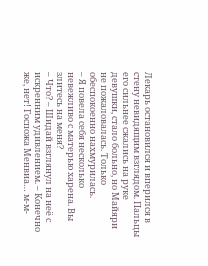Лекарь остановился и вперился в стену невидящим взглядом. Пальцы его сильнее сжались на руке девушки, стало больно, но Майяри не пожаловалась. Только обеспокоенно нахмурилась.
– Я повела себя несколько невежливо с матерью харена. Вы злитесь на меня?
– Что? – Шидай взглянул на неё с искренним удивлением. – Конечно же, нет! Госпожа Менвиа… м-м-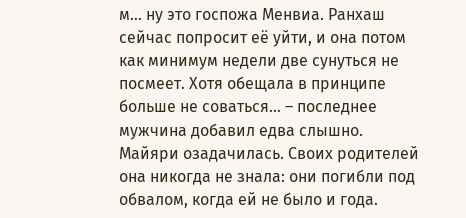м… ну это госпожа Менвиа. Ранхаш сейчас попросит её уйти, и она потом как минимум недели две сунуться не посмеет. Хотя обещала в принципе больше не соваться… – последнее мужчина добавил едва слышно.
Майяри озадачилась. Своих родителей она никогда не знала: они погибли под обвалом, когда ей не было и года.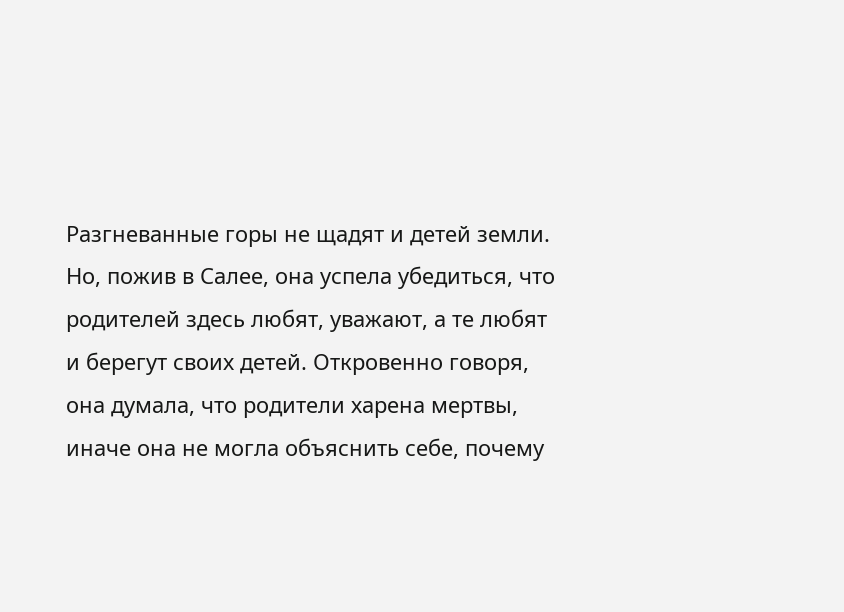Разгневанные горы не щадят и детей земли. Но, пожив в Салее, она успела убедиться, что родителей здесь любят, уважают, а те любят и берегут своих детей. Откровенно говоря, она думала, что родители харена мертвы, иначе она не могла объяснить себе, почему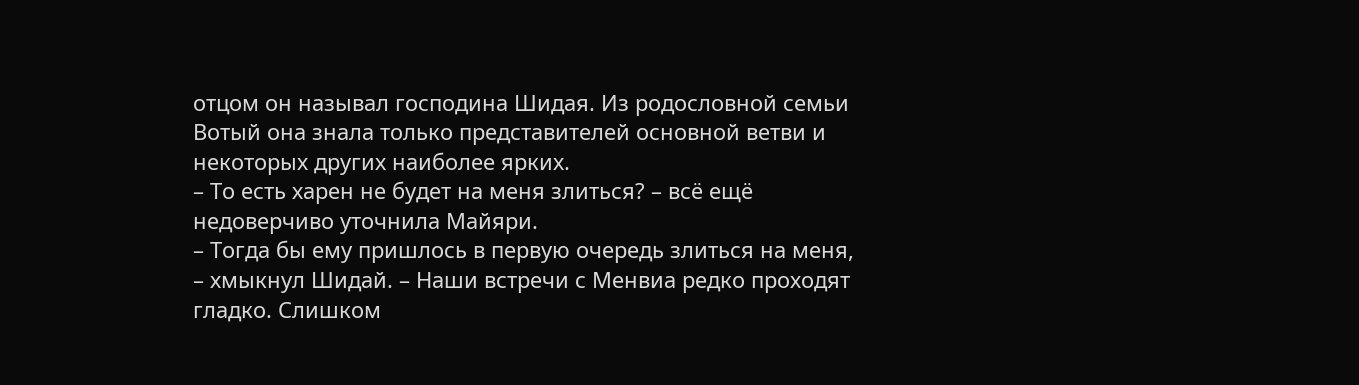отцом он называл господина Шидая. Из родословной семьи Вотый она знала только представителей основной ветви и некоторых других наиболее ярких.
– То есть харен не будет на меня злиться? – всё ещё недоверчиво уточнила Майяри.
– Тогда бы ему пришлось в первую очередь злиться на меня, – хмыкнул Шидай. – Наши встречи с Менвиа редко проходят гладко. Слишком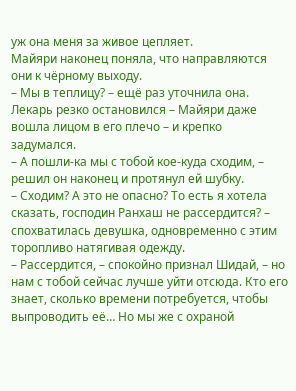уж она меня за живое цепляет.
Майяри наконец поняла, что направляются они к чёрному выходу.
– Мы в теплицу? – ещё раз уточнила она.
Лекарь резко остановился – Майяри даже вошла лицом в его плечо – и крепко задумался.
– А пошли-ка мы с тобой кое-куда сходим, – решил он наконец и протянул ей шубку.
– Сходим? А это не опасно? То есть я хотела сказать, господин Ранхаш не рассердится? – спохватилась девушка, одновременно с этим торопливо натягивая одежду.
– Рассердится, – спокойно признал Шидай, – но нам с тобой сейчас лучше уйти отсюда. Кто его знает, сколько времени потребуется, чтобы выпроводить её… Но мы же с охраной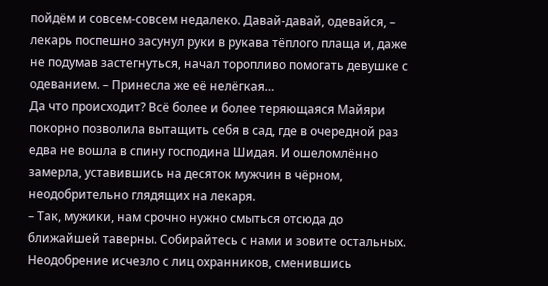пойдём и совсем-совсем недалеко. Давай-давай, одевайся, – лекарь поспешно засунул руки в рукава тёплого плаща и, даже не подумав застегнуться, начал торопливо помогать девушке с одеванием. – Принесла же её нелёгкая…
Да что происходит? Всё более и более теряющаяся Майяри покорно позволила вытащить себя в сад, где в очередной раз едва не вошла в спину господина Шидая. И ошеломлённо замерла, уставившись на десяток мужчин в чёрном, неодобрительно глядящих на лекаря.
– Так, мужики, нам срочно нужно смыться отсюда до ближайшей таверны. Собирайтесь с нами и зовите остальных.
Неодобрение исчезло с лиц охранников, сменившись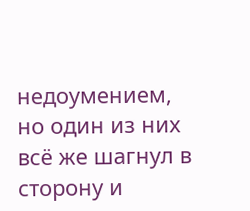недоумением, но один из них всё же шагнул в сторону и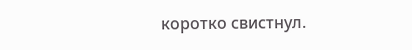коротко свистнул.